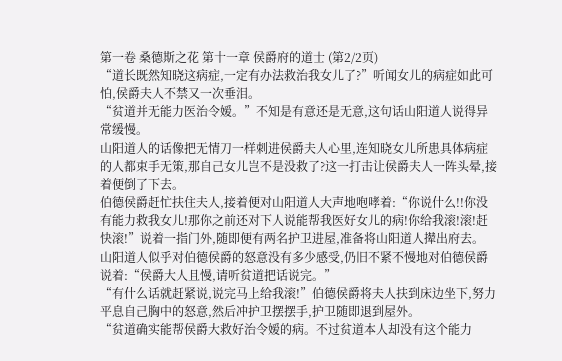第一卷 桑德斯之花 第十一章 侯爵府的道士 (第2/2页)
“道长既然知晓这病症,一定有办法救治我女儿了?”听闻女儿的病症如此可怕,侯爵夫人不禁又一次垂泪。
“贫道并无能力医治令嫒。”不知是有意还是无意,这句话山阳道人说得异常缓慢。
山阳道人的话像把无情刀一样刺进侯爵夫人心里,连知晓女儿所患具体病症的人都束手无策,那自己女儿岂不是没救了?这一打击让侯爵夫人一阵头晕,接着便倒了下去。
伯德侯爵赶忙扶住夫人,接着便对山阳道人大声地咆哮着:“你说什么!!你没有能力救我女儿!那你之前还对下人说能帮我医好女儿的病!你给我滚!滚!赶快滚!”说着一指门外,随即便有两名护卫进屋,准备将山阳道人撵出府去。
山阳道人似乎对伯德侯爵的怒意没有多少感受,仍旧不紧不慢地对伯德侯爵说着:“侯爵大人且慢,请听贫道把话说完。”
“有什么话就赶紧说,说完马上给我滚!”伯德侯爵将夫人扶到床边坐下,努力平息自己胸中的怒意,然后冲护卫摆摆手,护卫随即退到屋外。
“贫道确实能帮侯爵大救好治令嫒的病。不过贫道本人却没有这个能力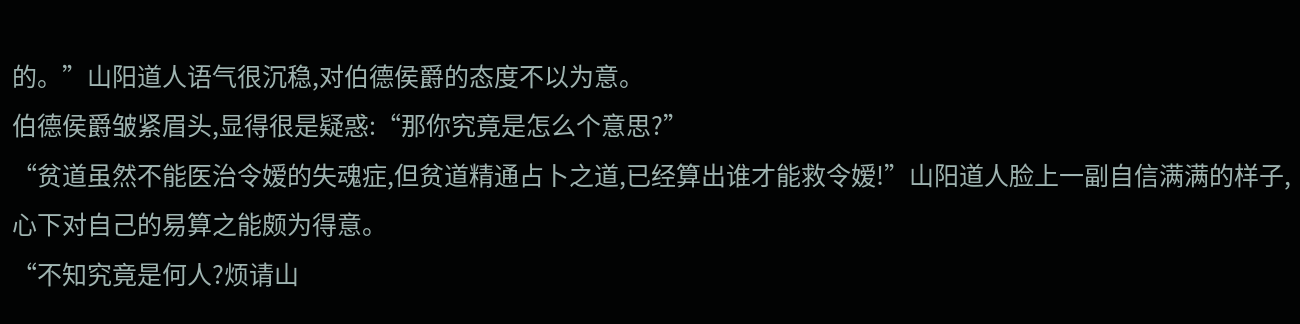的。”山阳道人语气很沉稳,对伯德侯爵的态度不以为意。
伯德侯爵皱紧眉头,显得很是疑惑:“那你究竟是怎么个意思?”
“贫道虽然不能医治令嫒的失魂症,但贫道精通占卜之道,已经算出谁才能救令嫒!”山阳道人脸上一副自信满满的样子,心下对自己的易算之能颇为得意。
“不知究竟是何人?烦请山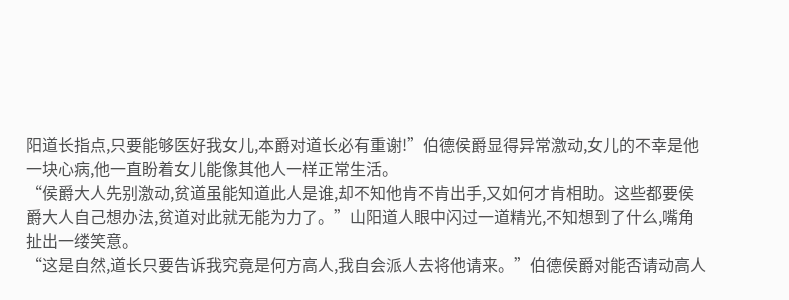阳道长指点,只要能够医好我女儿,本爵对道长必有重谢!”伯德侯爵显得异常激动,女儿的不幸是他一块心病,他一直盼着女儿能像其他人一样正常生活。
“侯爵大人先别激动,贫道虽能知道此人是谁,却不知他肯不肯出手,又如何才肯相助。这些都要侯爵大人自己想办法,贫道对此就无能为力了。”山阳道人眼中闪过一道精光,不知想到了什么,嘴角扯出一缕笑意。
“这是自然,道长只要告诉我究竟是何方高人,我自会派人去将他请来。”伯德侯爵对能否请动高人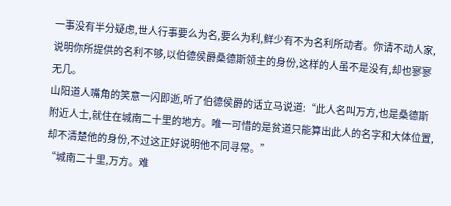一事没有半分疑虑,世人行事要么为名,要么为利,鲜少有不为名利所动者。你请不动人家,说明你所提供的名利不够,以伯德侯爵桑德斯领主的身份,这样的人虽不是没有,却也寥寥无几。
山阳道人嘴角的笑意一闪即逝,听了伯德侯爵的话立马说道:“此人名叫万方,也是桑德斯附近人士,就住在城南二十里的地方。唯一可惜的是贫道只能算出此人的名字和大体位置,却不清楚他的身份,不过这正好说明他不同寻常。”
“城南二十里,万方。难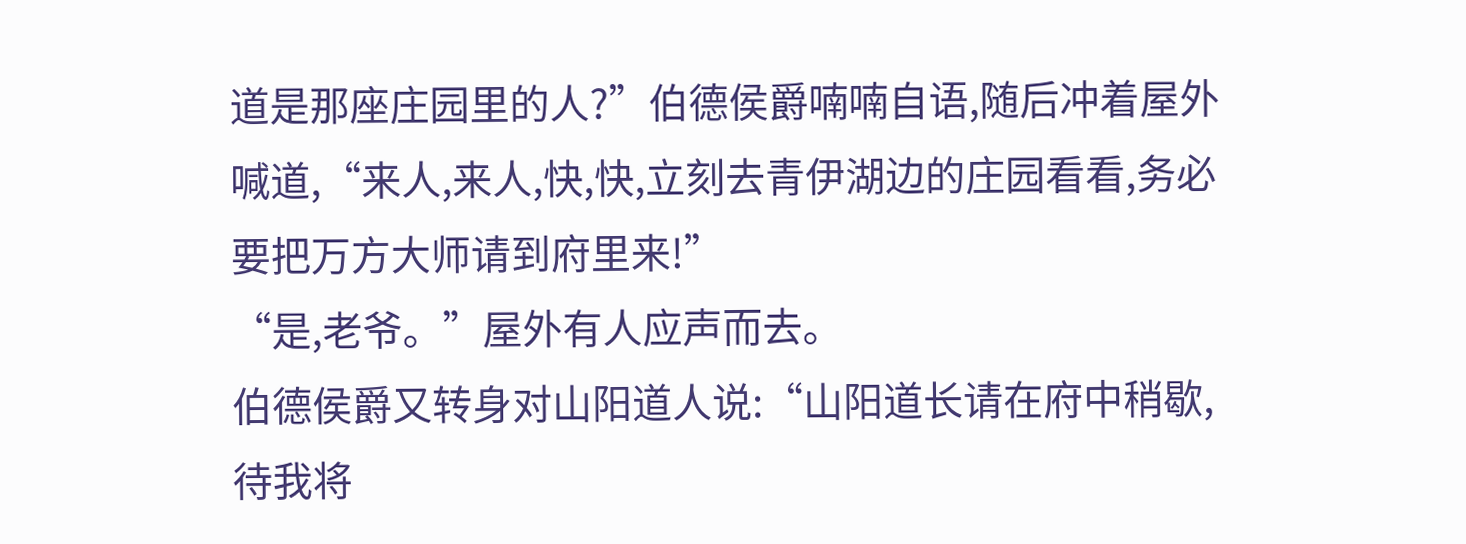道是那座庄园里的人?”伯德侯爵喃喃自语,随后冲着屋外喊道,“来人,来人,快,快,立刻去青伊湖边的庄园看看,务必要把万方大师请到府里来!”
“是,老爷。”屋外有人应声而去。
伯德侯爵又转身对山阳道人说:“山阳道长请在府中稍歇,待我将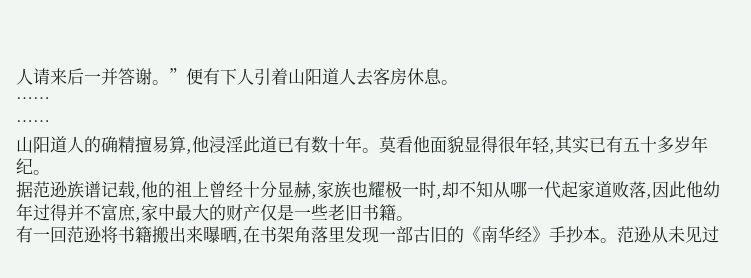人请来后一并答谢。”便有下人引着山阳道人去客房休息。
……
……
山阳道人的确精擅易算,他浸淫此道已有数十年。莫看他面貌显得很年轻,其实已有五十多岁年纪。
据范逊族谱记载,他的祖上曾经十分显赫,家族也耀极一时,却不知从哪一代起家道败落,因此他幼年过得并不富庶,家中最大的财产仅是一些老旧书籍。
有一回范逊将书籍搬出来曝晒,在书架角落里发现一部古旧的《南华经》手抄本。范逊从未见过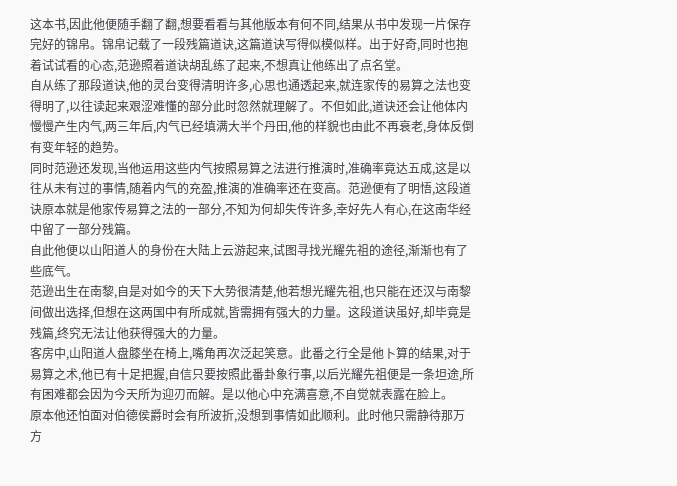这本书,因此他便随手翻了翻,想要看看与其他版本有何不同,结果从书中发现一片保存完好的锦帛。锦帛记载了一段残篇道诀,这篇道诀写得似模似样。出于好奇,同时也抱着试试看的心态,范逊照着道诀胡乱练了起来,不想真让他练出了点名堂。
自从练了那段道诀,他的灵台变得清明许多,心思也通透起来,就连家传的易算之法也变得明了,以往读起来艰涩难懂的部分此时忽然就理解了。不但如此,道诀还会让他体内慢慢产生内气,两三年后,内气已经填满大半个丹田,他的样貌也由此不再衰老,身体反倒有变年轻的趋势。
同时范逊还发现,当他运用这些内气按照易算之法进行推演时,准确率竟达五成,这是以往从未有过的事情,随着内气的充盈,推演的准确率还在变高。范逊便有了明悟,这段道诀原本就是他家传易算之法的一部分,不知为何却失传许多,幸好先人有心,在这南华经中留了一部分残篇。
自此他便以山阳道人的身份在大陆上云游起来,试图寻找光耀先祖的途径,渐渐也有了些底气。
范逊出生在南黎,自是对如今的天下大势很清楚,他若想光耀先祖,也只能在还汉与南黎间做出选择,但想在这两国中有所成就,皆需拥有强大的力量。这段道诀虽好,却毕竟是残篇,终究无法让他获得强大的力量。
客房中,山阳道人盘膝坐在椅上,嘴角再次泛起笑意。此番之行全是他卜算的结果,对于易算之术,他已有十足把握,自信只要按照此番卦象行事,以后光耀先祖便是一条坦途,所有困难都会因为今天所为迎刃而解。是以他心中充满喜意,不自觉就表露在脸上。
原本他还怕面对伯德侯爵时会有所波折,没想到事情如此顺利。此时他只需静待那万方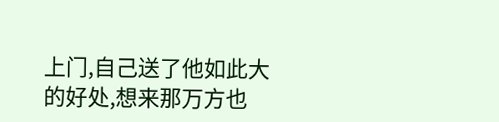上门,自己送了他如此大的好处,想来那万方也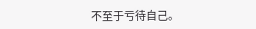不至于亏待自己。